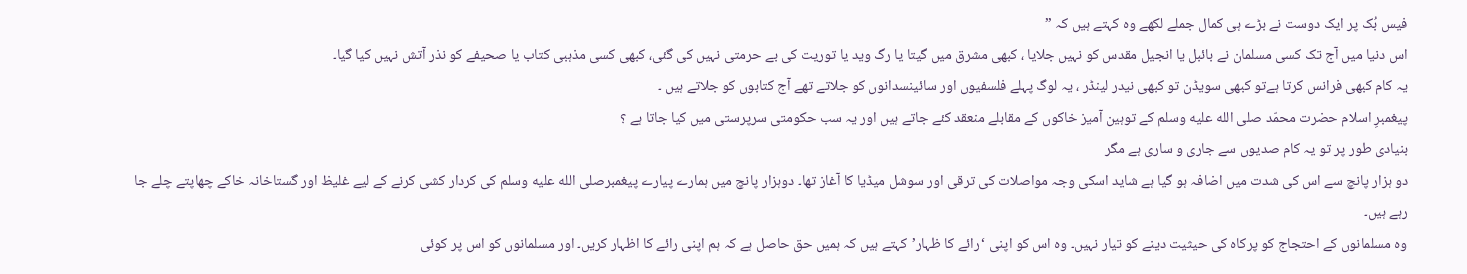فیس بُک پر ایک دوست نے بڑے ہی کمال جملے لکھے وہ کہتے ہیں کہ ”
اس دنیا میں آج تک کسی مسلمان نے بائبل یا انجیل مقدس کو نہیں جلایا ، کبھی مشرق میں گیتا یا رگ وید یا توریت کی بے حرمتی نہیں کی گئی، کبھی کسی مذہبی کتاب یا صحیفے کو نذر آتش نہیں کیا گیا۔
یہ کام کبھی فرانس کرتا ہےتو کبھی سویڈن تو کبھی نیدر لینڈر ، یہ لوگ پہلے فلسفیوں اور سائینسدانوں کو جلاتے تھے آج کتابوں کو جلاتے ہیں ۔
پیغمبرِ اسلام حضرت محمّد صلى الله عليه وسلم کے توہین آمیز خاکوں کے مقابلے منعقد کئے جاتے ہیں اور یہ سب حکومتی سرپرستی میں کیا جاتا ہے ؟
بنیادی طور پر تو یہ کام صدیوں سے جاری و ساری ہے مگر
دو ہزار پانچ سے اس کی شدت میں اضافہ ہو گیا ہے شاید اسکی وجہ مواصلات کی ترقی اور سوشل میڈیا کا آغاز تھا۔ دوہزار پانچ میں ہمارے پیارے پیغمبرصلى الله عليه وسلم کی کردار کشی کرنے کے لیے غلیظ اور گستاخانہ خاکے چھاپتے چلے جا رہے ہیں۔
وہ مسلمانوں کے احتجاج کو پرکاہ کی حیثیت دینے کو تیار نہیں۔ وہ اس کو اپنی ‘رائے کا ظہار’کہتے ہیں کہ ہمیں حق حاصل ہے کہ ہم اپنی رائے کا اظہار کریں۔ اور مسلمانوں کو اس پر کوئی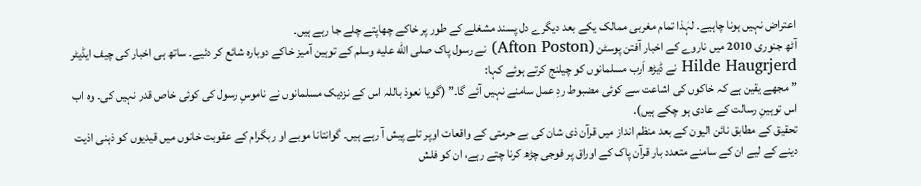اعتراض نہیں ہونا چاہیے۔ لہٰذا تمام مغربی ممالک یکے بعد دیگرے دل پسند مشغلے کے طور پر خاکے چھاپتے چلے جا رہے ہیں۔
آٹھ جنوری 2010 میں ناروے کے اخبار آفتن پوسٹن (Afton Poston) نے رسول پاک صلى الله عليه وسلم کے توہین آمیز خاکے دوبارہ شائع کر دئیے۔ ساتھ ہی اخبار کی چیف ایڈیٹر Hilde Haugrjerd نے ڈیڑھ اَرب مسلمانوں کو چیلنج کرتے ہوئے کہا:
”مجھے یقین ہے کہ خاکوں کی اشاعت سے کوئی مضبوط ردِ عمل سامنے نہیں آئے گا۔” (گویا نعوذ باللہ اس کے نزدیک مسلمانوں نے ناموسِ رسول کی کوئی خاص قدر نہیں کی۔ وہ اب اس توہینِ رسالت کے عادی ہو چکے ہیں).
تحقیق کے مطابق نائن الیون کے بعد منظم انداز میں قرآن ذی شان کی بے حرمتی کے واقعات اوپر تلے پیش آ رہے ہیں۔ گوانتانا موبے او ربگرام کے عقوبت خانوں میں قیدیوں کو ذہنی اذیت دینے کے لیے ان کے سامنے متعدد بار قرآن پاک کے اوراق پر فوجی چڑھ کرنا چتے رہے، ان کو فلش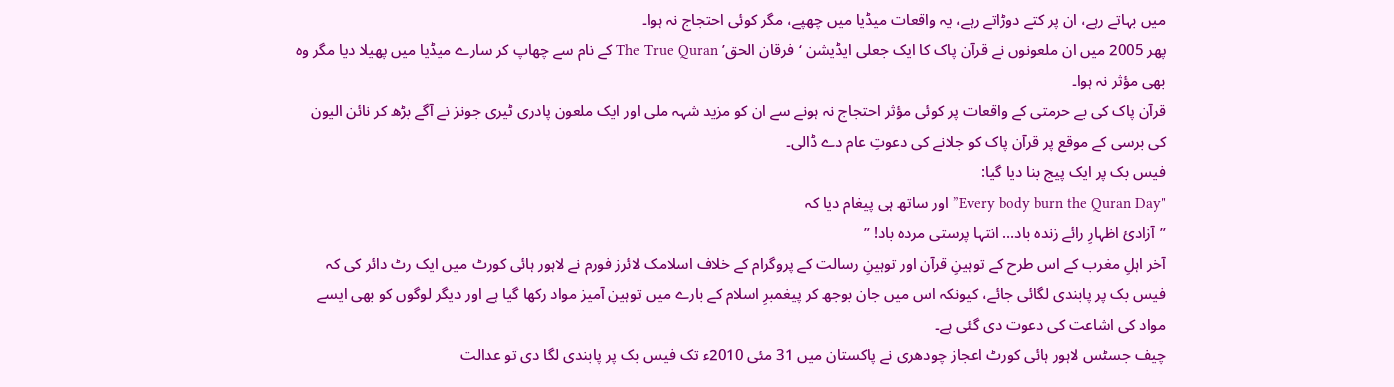میں بہاتے رہے، ان پر کتے دوڑاتے رہے، یہ واقعات میڈیا میں چھپے، مگر کوئی احتجاج نہ ہوا۔
پھر 2005 میں ان ملعونوں نے قرآن پاک کا ایک جعلی ایڈیشن ‘فرقان الحق’ The True Quran کے نام سے چھاپ کر سارے میڈیا میں پھیلا دیا مگر وہ بھی مؤثر نہ ہوا۔
قرآن پاک کی بے حرمتی کے واقعات پر کوئی مؤثر احتجاج نہ ہونے سے ان کو مزید شہہ ملی اور ایک ملعون پادری ٹیری جونز نے آگے بڑھ کر نائن الیون کی برسی کے موقع پر قرآن پاک کو جلانے کی دعوتِ عام دے ڈالی۔
فیس بک پر ایک پیج بنا دیا گیا:
"Every body burn the Quran Day” اور ساتھ ہی پیغام دیا کہ
”آزادئ اظہارِ رائے زندہ باد… انتہا پرستی مردہ باد! ”
آخر اہلِ مغرب کے اس طرح کے توہینِ قرآن اور توہینِ رسالت کے پروگرام کے خلاف اسلامک لائرز فورم نے لاہور ہائی کورٹ میں ایک رٹ دائر کی کہ فیس بک پر پابندی لگائی جائے، کیونکہ اس میں جان بوجھ کر پیغمبرِ اسلام کے بارے میں توہین آمیز مواد رکھا گیا ہے اور دیگر لوگوں کو بھی ایسے مواد کی اشاعت کی دعوت دی گئی ہے۔
چیف جسٹس لاہور ہائی کورٹ اعجاز چودھری نے پاکستان میں 31 مئی 2010ء تک فیس بک پر پابندی لگا دی تو عدالت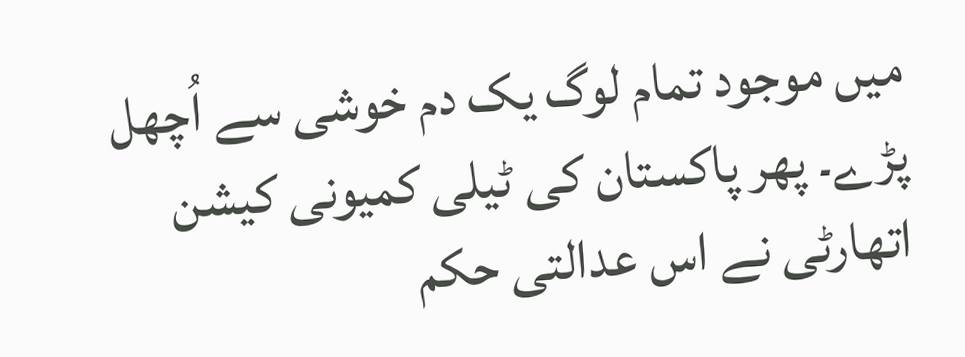میں موجود تمام لوگ یک دم خوشی سے اُچھل پڑے۔ پھر پاکستان کی ٹیلی کمیونی کیشن اتھارٹی نے اس عدالتی حکم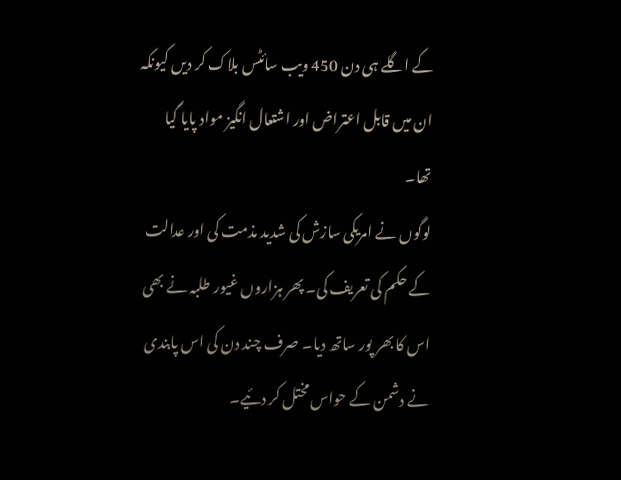کے اگلے ہی دن 450 ویب سائٹس بلاک کر دیں کیونکہ ان میں قابل اعتراض اور اشتعال انگیز مواد پایا گیا تھا۔
لوگوں نے امریکی سازش کی شدید مذمت کی اور عدالت کے حکم کی تعریف کی۔ پھر ہزاروں غیور طلبہ نے بھی اس کا بھر پور ساتھ دیا۔ صرف چند دن کی اس پابندی نے دشمن کے حواس مختل کر دئیے۔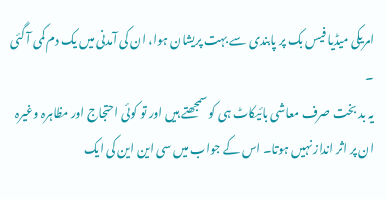امریکی میڈیا فیس بک پر پابندی سے بہت پریشان ہوا، ان کی آمدنی میں یک دم کمی آ گئی ۔
یہ بد بخت صرف معاشی بائیکاٹ ہی کو سمجھتے ہیں اور تو کوئی احتجاج اور مظاہرہ وغیرہ ان پر اثر انداز نہیں ہوتا۔ اس کے جواب میں سی این این کی ایک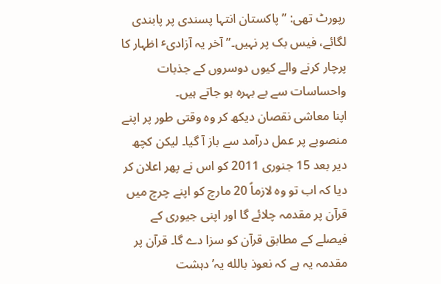رپورٹ تھی: ”پاکستان انتہا پسندی پر پابندی لگائے، فیس بک پر نہیں۔” آخر یہ آزادیٴ اظہار کا پرچار کرنے والے کیوں دوسروں کے جذبات واحساسات سے بے بہرہ ہو جاتے ہیں۔
اپنا معاشی نقصان دیکھ کر وہ وقتی طور پر اپنے منصوبے پر عمل درآمد سے باز آ گیا۔ لیکن کچھ دیر بعد 15 جنوری 2011 کو اس نے پھر اعلان کر دیا کہ اب تو وہ لازماً 20 مارچ کو اپنے چرچ میں قرآن پر مقدمہ چلائے گا اور اپنی جیوری کے فیصلے کے مطابق قرآن کو سزا دے گا۔ قرآن پر مقدمہ یہ ہے کہ نعوذ بالله یہ’دہشت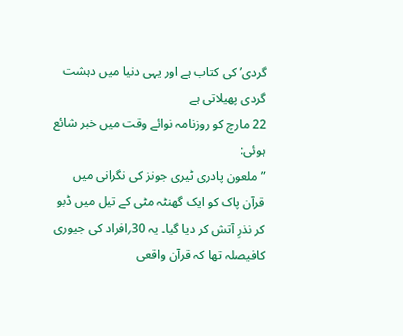گردی’کی کتاب ہے اور یہی دنیا میں دہشت گردی پھیلاتی ہے
22 مارچ کو روزنامہ نوائے وقت میں خبر شائع ہوئی:
”ملعون پادری ٹیری جونز کی نگرانی میں قرآن پاک کو ایک گھنٹہ مٹی کے تیل میں ڈبو کر نذرِ آتش کر دیا گیا۔ یہ 30؍افراد کی جیوری کافیصلہ تھا کہ قرآن واقعی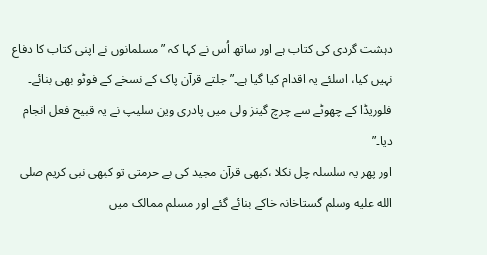دہشت گردی کی کتاب ہے اور ساتھ اُس نے کہا کہ ”مسلمانوں نے اپنی کتاب کا دفاع نہیں کیا، اسلئے یہ اقدام کیا گیا ہے۔” جلتے قرآن پاک کے نسخے کے فوٹو بھی بنائے۔ فلوریڈا کے چھوٹے سے چرچ گینز ولی میں پادری وین سلیپ نے یہ قبیح فعل انجام دیا۔”
اور پھر یہ سلسلہ چل نکلا ،کبھی قرآن مجید کی بے حرمتی تو کبھی نبی کریم صلى الله عليه وسلم گستاخانہ خاکے بنائے گئے اور مسلم ممالک میں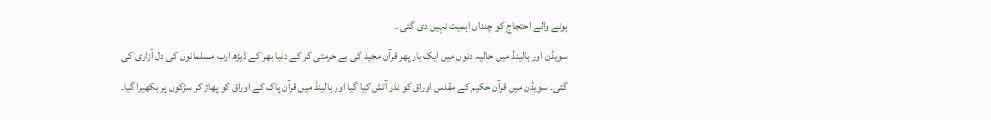ہونے والے احتجاج کو چنداں اہمیت نہیں دی گئی ۔
سویڈن اور ہالینڈ میں حالیہ دنوں میں ایک بار پھر قرآن مجید کی بے حرمتی کر کے دنیا بھر کے ڈیڑھ ارب مسلمانوں کی دل آزاری کی گئی۔ سویڈن میں قرآن حکیم کے مقدس اوراق کو نذر آتش کیا گیا اور ہالینڈ میں قرآن پاک کے اوراق کو پھاڑ کر سڑکوں پر بکھیرا گیا۔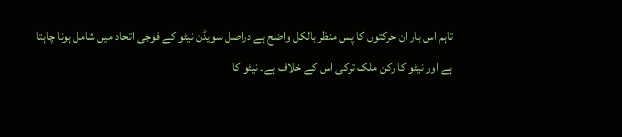تاہم اس بار ان حرکتوں کا پس منظر بالکل واضح ہے دراصل سویڈن نیٹو کے فوجی اتحاد میں شامل ہونا چاہتا ہے اور نیٹو کا رکن ملک ترکی اس کے خلاف ہے۔ نیٹو کا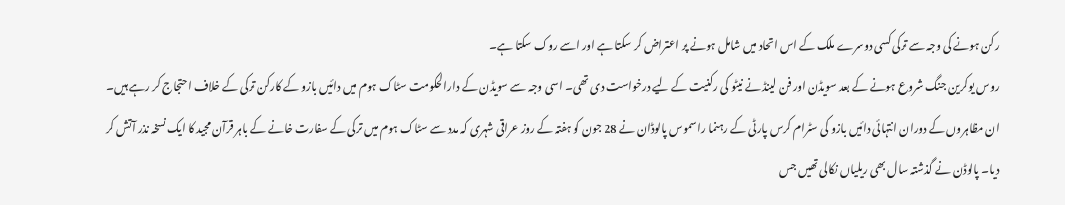رکن ہونے کی وجہ سے ترکی کسی دوسرے ملک کے اس اتحاد میں شامل ہونے پر اعتراض کر سکتا ہے اور اسے روک سکتا ہے۔
روس یوکرین جنگ شروع ہونے کے بعد سویڈن اور فن لینڈ نے نیٹو کی رکنیت کے لیے درخواست دی تھی۔ اسی وجہ سے سویڈن کے دارالحکومت سٹاک ہوم میں دائیں بازو کے کارکن ترکی کے خلاف احتجاج کر رہے ہیں۔
ان مظاہروں کے دوران انتہائی دائیں بازو کی سٹرام کرس پارٹی کے رہنما راسموس پالوڈان نے 28 جون کو ہفتہ کے روز عراقی شہری کہ مدد سے سٹاک ہوم میں ترکی کے سفارت خانے کے باہر قرآن مجید کا ایک نسخہ نذر آتش کر دیا۔ پالوڈن نے گذشتہ سال بھی ریلیاں نکالی تھیں جس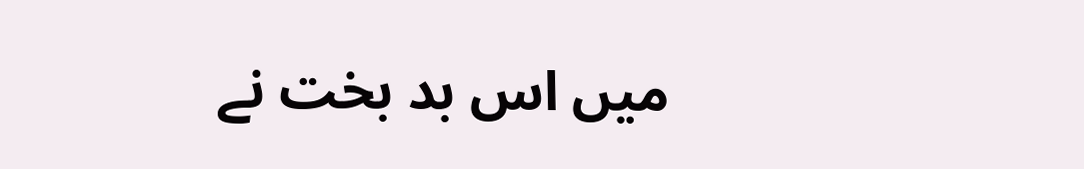میں اس بد بخت نے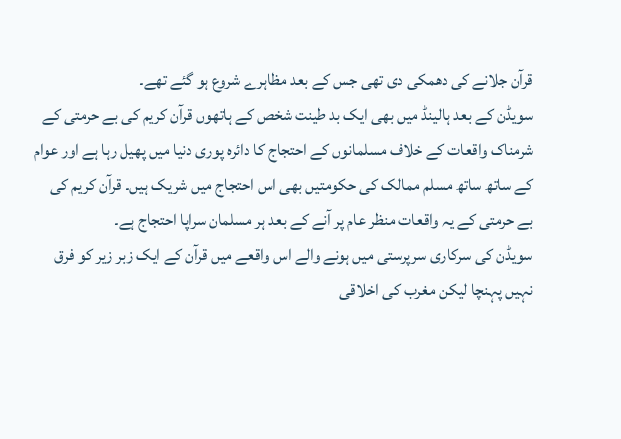قرآن جلانے کی دھمکی دی تھی جس کے بعد مظاہرے شروع ہو گئے تھے۔
سویڈن کے بعد ہالینڈ میں بھی ایک بد طینت شخص کے ہاتھوں قرآن کریم کی بے حرمتی کے شرمناک واقعات کے خلاف مسلمانوں کے احتجاج کا دائرہ پوری دنیا میں پھیل رہا ہے اور عوام کے ساتھ ساتھ مسلم ممالک کی حکومتیں بھی اس احتجاج میں شریک ہیں۔ قرآن کریم کی بے حرمتی کے یہ واقعات منظر عام پر آنے کے بعد ہر مسلمان سراپا احتجاج ہے۔
سویڈن کی سرکاری سرپرستی میں ہونے والے اس واقعے میں قرآن کے ایک زبر زیر کو فرق نہیں پہنچا لیکن مغرب کی اخلاقی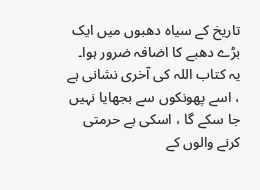تاریخ کے سیاہ دھبوں میں ایک بڑے دھبے کا اضافہ ضرور ہوا۔ یہ کتاب اللہ کی آخری نشانی ہے ، اسے پھونکوں سے بجھایا نہیں جا سکے گا ، اسکی بے حرمتی کرنے والوں کے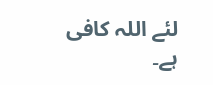لئے اللہ کافی ہے۔